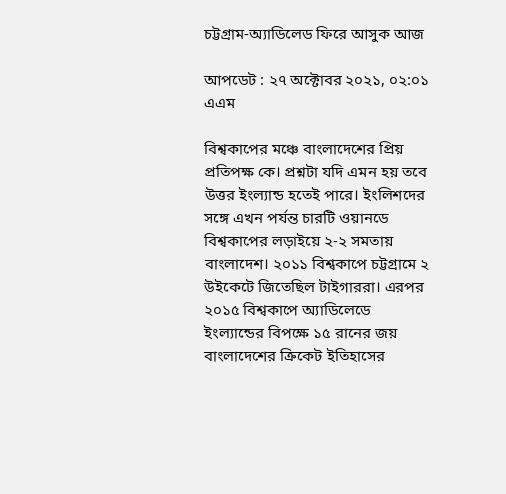চট্টগ্রাম-অ্যাডিলেড ফিরে আসুক আজ

আপডেট : ২৭ অক্টোবর ২০২১, ০২:০১ এএম

বিশ্বকাপের মঞ্চে বাংলাদেশের প্রিয় প্রতিপক্ষ কে। প্রশ্নটা যদি এমন হয় তবে উত্তর ইংল্যান্ড হতেই পারে। ইংলিশদের সঙ্গে এখন পর্যন্ত চারটি ওয়ানডে বিশ্বকাপের লড়াইয়ে ২-২ সমতায় বাংলাদেশ। ২০১১ বিশ্বকাপে চট্টগ্রামে ২ উইকেটে জিতেছিল টাইগাররা। এরপর ২০১৫ বিশ্বকাপে অ্যাডিলেডে ইংল্যান্ডের বিপক্ষে ১৫ রানের জয় বাংলাদেশের ক্রিকেট ইতিহাসের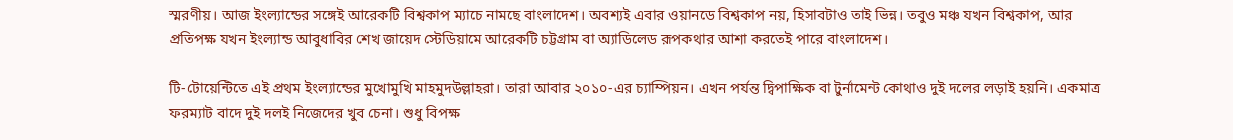স্মরণীয়। আজ ইংল্যান্ডের সঙ্গেই আরেকটি বিশ্বকাপ ম্যাচে নামছে বাংলাদেশ। অবশ্যই এবার ওয়ানডে বিশ্বকাপ নয়, হিসাবটাও তাই ভিন্ন। তবুও মঞ্চ যখন বিশ্বকাপ, আর প্রতিপক্ষ যখন ইংল্যান্ড আবুধাবির শেখ জায়েদ স্টেডিয়ামে আরেকটি চট্টগ্রাম বা অ্যাডিলেড রূপকথার আশা করতেই পারে বাংলাদেশ।

টি-টোয়েন্টিতে এই প্রথম ইংল্যান্ডের মুখোমুখি মাহমুদউল্লাহরা। তারা আবার ২০১০-এর চ্যাম্পিয়ন। এখন পর্যন্ত দ্বিপাক্ষিক বা টুর্নামেন্ট কোথাও দুই দলের লড়াই হয়নি। একমাত্র ফরম্যাট বাদে দুই দলই নিজেদের খুব চেনা। শুধু বিপক্ষ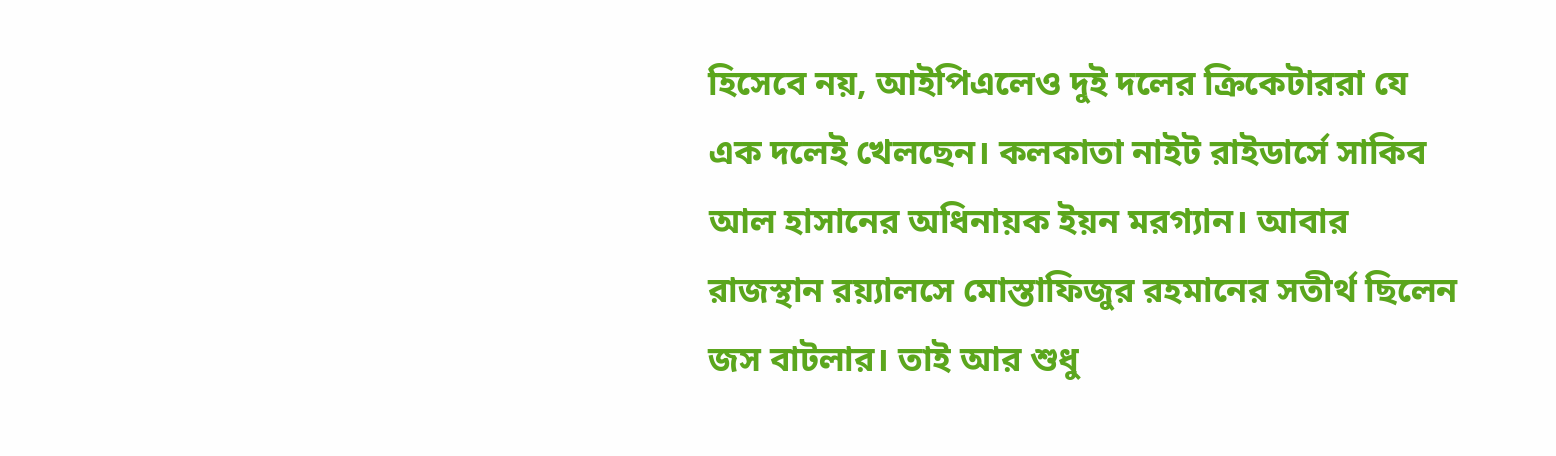হিসেবে নয়, আইপিএলেও দুই দলের ক্রিকেটাররা যে এক দলেই খেলছেন। কলকাতা নাইট রাইডার্সে সাকিব আল হাসানের অধিনায়ক ইয়ন মরগ্যান। আবার রাজস্থান রয়্যালসে মোস্তাফিজুর রহমানের সতীর্থ ছিলেন জস বাটলার। তাই আর শুধু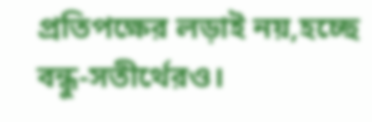প্রতিপক্ষের লড়াই নয়,হচ্ছে বন্ধু-সতীর্থেরও।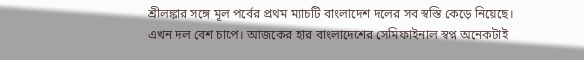শ্রীলঙ্কার সঙ্গে মূল পর্বের প্রথম ম্যাচটি বাংলাদেশ দলের সব স্বস্তি কেড়ে নিয়েছে। এখন দল বেশ চাপে। আজকের হার বাংলাদেশের সেমিফাইনাল স্বপ্ন অনেকটাই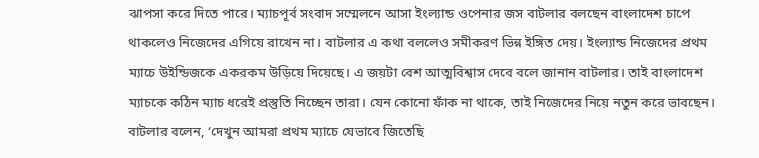ঝাপসা করে দিতে পারে। ম্যাচপূর্ব সংবাদ সম্মেলনে আসা ইংল্যান্ড ওপেনার জস বাটলার বলছেন বাংলাদেশ চাপে থাকলেও নিজেদের এগিয়ে রাখেন না। বাটলার এ কথা বললেও সমীকরণ ভিন্ন ইঙ্গিত দেয়। ইংল্যান্ড নিজেদের প্রথম ম্যাচে উইন্ডিজকে একরকম উড়িয়ে দিয়েছে। এ জয়টা বেশ আত্মবিশ্বাস দেবে বলে জানান বাটলার। তাই বাংলাদেশ ম্যাচকে কঠিন ম্যাচ ধরেই প্রস্তুতি নিচ্ছেন তারা। যেন কোনো ফাঁক না থাকে, তাই নিজেদের নিয়ে নতুন করে ভাবছেন। বাটলার বলেন, ‘দেখুন আমরা প্রথম ম্যাচে যেভাবে জিতেছি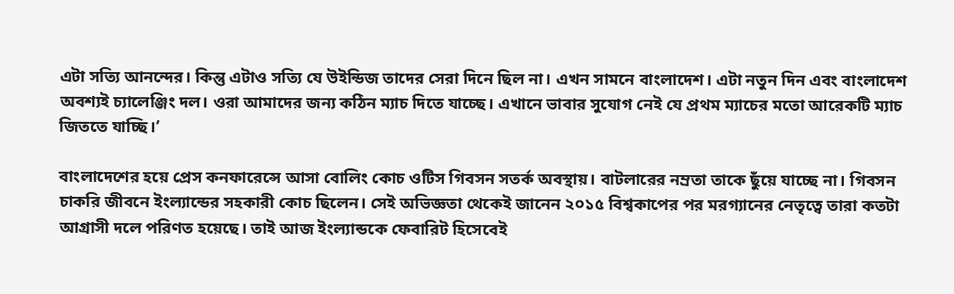এটা সত্যি আনন্দের। কিন্তু এটাও সত্যি যে উইন্ডিজ তাদের সেরা দিনে ছিল না। এখন সামনে বাংলাদেশ। এটা নতুন দিন এবং বাংলাদেশ অবশ্যই চ্যালেঞ্জিং দল। ওরা আমাদের জন্য কঠিন ম্যাচ দিতে যাচ্ছে। এখানে ভাবার সুযোগ নেই যে প্রথম ম্যাচের মতো আরেকটি ম্যাচ জিততে যাচ্ছি।’

বাংলাদেশের হয়ে প্রেস কনফারেন্সে আসা বোলিং কোচ ওটিস গিবসন সতর্ক অবস্থায়। বাটলারের নম্রতা তাকে ছুঁয়ে যাচ্ছে না। গিবসন চাকরি জীবনে ইংল্যান্ডের সহকারী কোচ ছিলেন। সেই অভিজ্ঞতা থেকেই জানেন ২০১৫ বিশ্বকাপের পর মরগ্যানের নেতৃত্বে তারা কতটা আগ্রাসী দলে পরিণত হয়েছে। তাই আজ ইংল্যান্ডকে ফেবারিট হিসেবেই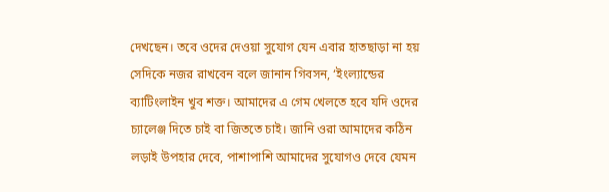দেখছেন। তবে ওদের দেওয়া সুযোগ যেন এবার হাতছাড়া না হয় সেদিকে নজর রাখবেন বলে জানান গিবসন, ‘ইংল্যান্ডের ব্যাটিংলাইন খুব শক্ত। আমাদের এ গেম খেলতে হবে যদি ওদের চ্যালেঞ্জ দিতে চাই বা জিততে চাই। জানি ওরা আমাদের কঠিন লড়াই উপহার দেবে, পাশাপাশি আমাদের সুযোগও দেবে যেমন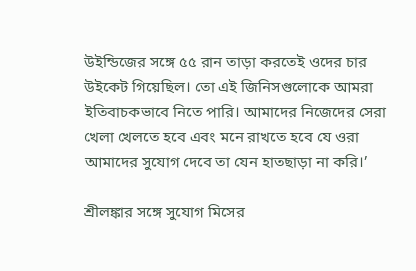উইন্ডিজের সঙ্গে ৫৫ রান তাড়া করতেই ওদের চার উইকেট গিয়েছিল। তো এই জিনিসগুলোকে আমরা ইতিবাচকভাবে নিতে পারি। আমাদের নিজেদের সেরা খেলা খেলতে হবে এবং মনে রাখতে হবে যে ওরা আমাদের সুযোগ দেবে তা যেন হাতছাড়া না করি।’

শ্রীলঙ্কার সঙ্গে সুযোগ মিসের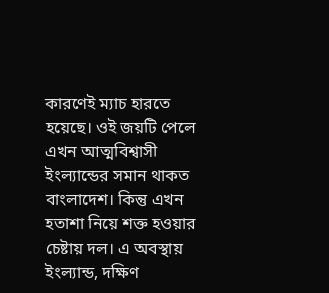কারণেই ম্যাচ হারতে হয়েছে। ওই জয়টি পেলে এখন আত্মবিশ্বাসী ইংল্যান্ডের সমান থাকত বাংলাদেশ। কিন্তু এখন হতাশা নিয়ে শক্ত হওয়ার চেষ্টায় দল। এ অবস্থায় ইংল্যান্ড, দক্ষিণ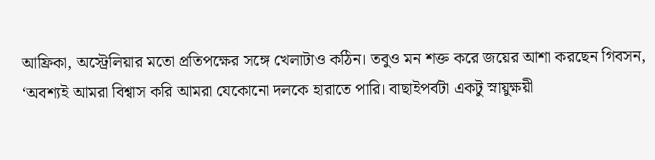আফ্রিকা, অস্ট্রেলিয়ার মতো প্রতিপক্ষের সঙ্গে খেলাটাও কঠিন। তবুও মন শক্ত করে জয়ের আশা করছেন গিবসন, ‘অবশ্যই আমরা বিশ্বাস করি আমরা যেকোনো দলকে হারাতে পারি। বাছাইপর্বটা একটু স্নায়ুক্ষয়ী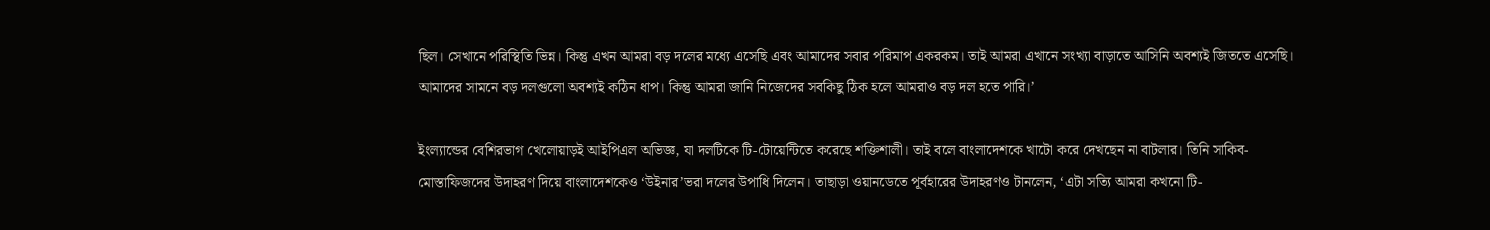ছিল। সেখানে পরিস্থিতি ভিন্ন। কিন্তু এখন আমরা বড় দলের মধ্যে এসেছি এবং আমাদের সবার পরিমাপ একরকম। তাই আমরা এখানে সংখ্যা বাড়াতে আসিনি অবশ্যই জিততে এসেছি। আমাদের সামনে বড় দলগুলো অবশ্যই কঠিন ধাপ। কিন্তু আমরা জানি নিজেদের সবকিছু ঠিক হলে আমরাও বড় দল হতে পারি।’

ইংল্যান্ডের বেশিরভাগ খেলোয়াড়ই আইপিএল অভিজ্ঞ, যা দলটিকে টি-টোয়েন্টিতে করেছে শক্তিশালী। তাই বলে বাংলাদেশকে খাটো করে দেখছেন না বাটলার। তিনি সাকিব-মোস্তাফিজদের উদাহরণ দিয়ে বাংলাদেশকেও ‘উইনার’ভরা দলের উপাধি দিলেন। তাছাড়া ওয়ানডেতে পূর্বহারের উদাহরণও টানলেন, ‘এটা সত্যি আমরা কখনো টি-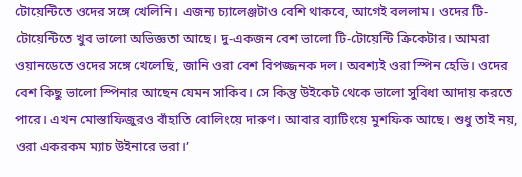টোয়েন্টিতে ওদের সঙ্গে খেলিনি। এজন্য চ্যালেঞ্জটাও বেশি থাকবে, আগেই বললাম। ওদের টি-টোয়েন্টিতে খুব ভালো অভিজ্ঞতা আছে। দু-একজন বেশ ভালো টি-টোয়েন্টি ক্রিকেটার। আমরা ওয়ানডেতে ওদের সঙ্গে খেলেছি, জানি ওরা বেশ বিপজ্জনক দল। অবশ্যই ওরা স্পিন হেভি। ওদের বেশ কিছু ভালো স্পিনার আছেন যেমন সাকিব। সে কিন্তু উইকেট থেকে ভালো সুবিধা আদায় করতে পারে। এখন মোস্তাফিজুরও বাঁহাতি বোলিংয়ে দারুণ। আবার ব্যাটিংয়ে মুশফিক আছে। শুধু তাই নয়, ওরা একরকম ম্যাচ উইনারে ভরা।’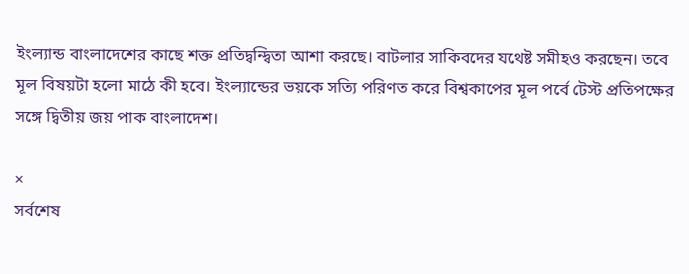ইংল্যান্ড বাংলাদেশের কাছে শক্ত প্রতিদ্বন্দ্বিতা আশা করছে। বাটলার সাকিবদের যথেষ্ট সমীহও করছেন। তবে মূল বিষয়টা হলো মাঠে কী হবে। ইংল্যান্ডের ভয়কে সত্যি পরিণত করে বিশ্বকাপের মূল পর্বে টেস্ট প্রতিপক্ষের সঙ্গে দ্বিতীয় জয় পাক বাংলাদেশ।

×
সর্বশেষ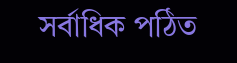সর্বাধিক পঠিত